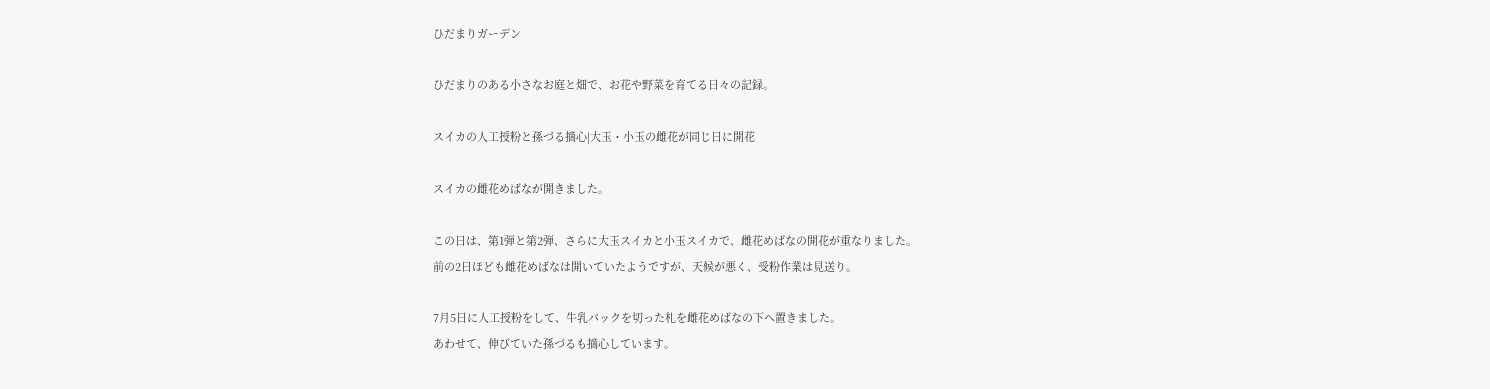ひだまりガーデン

ひだまりのある小さなお庭と畑で、お花や野菜を育てる日々の記録。

スイカの人工授粉と孫づる摘心|大玉・小玉の雌花が同じ日に開花

スイカの雌花めばなが開きました。

この日は、第1弾と第2弾、さらに大玉スイカと小玉スイカで、雌花めばなの開花が重なりました。
前の2日ほども雌花めばなは開いていたようですが、天候が悪く、受粉作業は見送り。

7月5日に人工授粉をして、牛乳パックを切った札を雌花めばなの下へ置きました。
あわせて、伸びていた孫づるも摘心しています。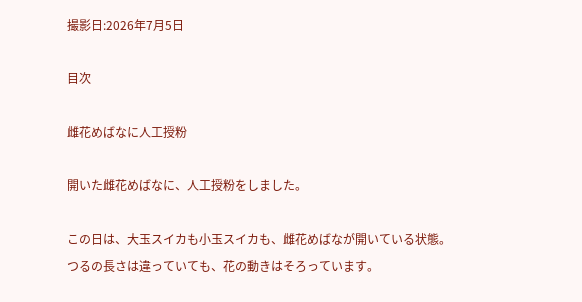撮影日:2026年7月5日

目次

雌花めばなに人工授粉

開いた雌花めばなに、人工授粉をしました。

この日は、大玉スイカも小玉スイカも、雌花めばなが開いている状態。
つるの長さは違っていても、花の動きはそろっています。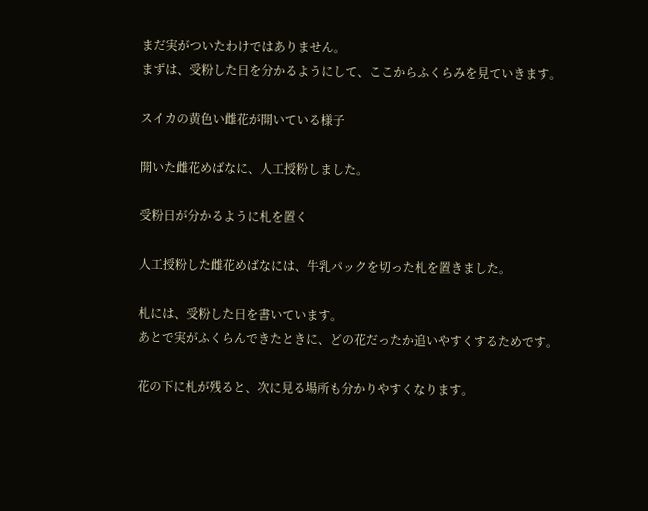まだ実がついたわけではありません。
まずは、受粉した日を分かるようにして、ここからふくらみを見ていきます。

スイカの黄色い雌花が開いている様子

開いた雌花めばなに、人工授粉しました。

受粉日が分かるように札を置く

人工授粉した雌花めばなには、牛乳パックを切った札を置きました。

札には、受粉した日を書いています。
あとで実がふくらんできたときに、どの花だったか追いやすくするためです。

花の下に札が残ると、次に見る場所も分かりやすくなります。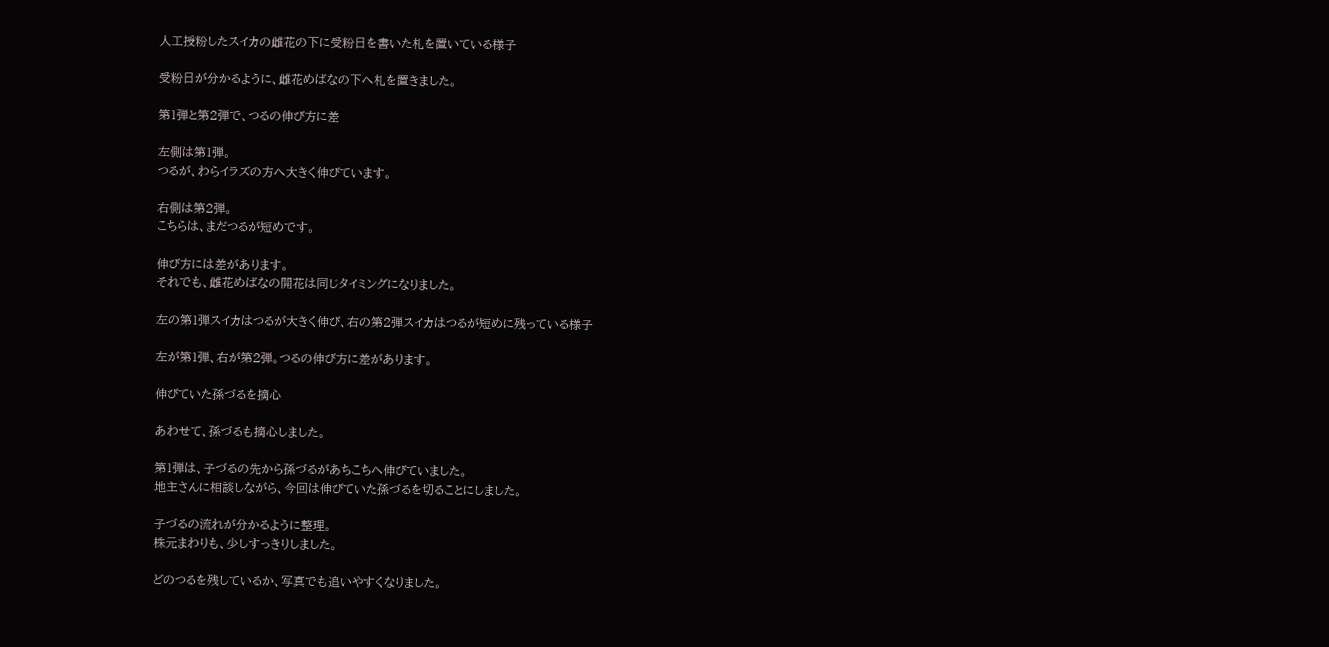人工授粉したスイカの雌花の下に受粉日を書いた札を置いている様子

受粉日が分かるように、雌花めばなの下へ札を置きました。

第1弾と第2弾で、つるの伸び方に差

左側は第1弾。
つるが、わらイラズの方へ大きく伸びています。

右側は第2弾。
こちらは、まだつるが短めです。

伸び方には差があります。
それでも、雌花めばなの開花は同じタイミングになりました。

左の第1弾スイカはつるが大きく伸び、右の第2弾スイカはつるが短めに残っている様子

左が第1弾、右が第2弾。つるの伸び方に差があります。

伸びていた孫づるを摘心

あわせて、孫づるも摘心しました。

第1弾は、子づるの先から孫づるがあちこちへ伸びていました。
地主さんに相談しながら、今回は伸びていた孫づるを切ることにしました。

子づるの流れが分かるように整理。
株元まわりも、少しすっきりしました。

どのつるを残しているか、写真でも追いやすくなりました。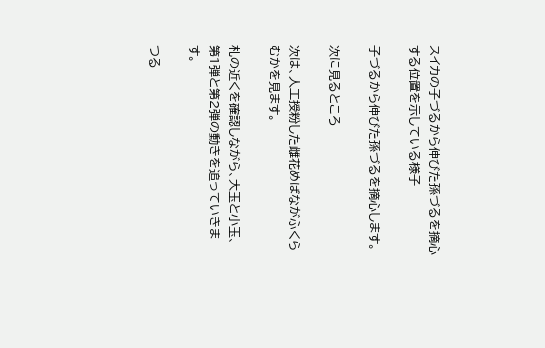スイカの子づるから伸びた孫づるを摘心する位置を示している様子

子づるから伸びた孫づるを摘心します。

次に見るところ

次は、人工授粉した雌花めばながふくらむかを見ます。

札の近くを確認しながら、大玉と小玉、第1弾と第2弾の動きを追っていきます。

つる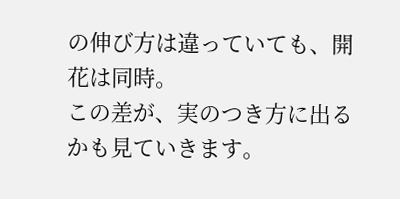の伸び方は違っていても、開花は同時。
この差が、実のつき方に出るかも見ていきます。